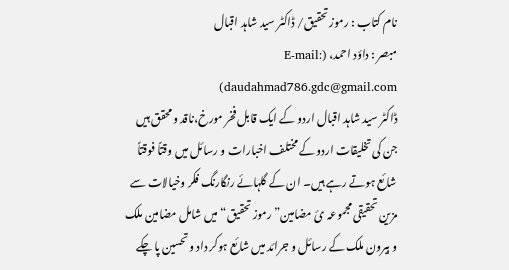نام کتاب : رموز تحقیق/ ڈاکٹر سید شاہد اقبال
مبصر : داؤد احمد، (E-mail: daudahmad786.gdc@gmail.com)
ڈاکٹر سید شاہد اقبال اردو کے ایک قابل فخر مورخ،ناقد و محقق ہیں جن کی تخلیقات اردو کے مختلف اخبارات و رسائل میں وقتاً فوقتاً شائع ہوتے رہے ہیں۔ ان کے گلہائے رنگارنگ فکر وخیالات سے مزین تحقیقی مجموعہ ئ مضامین” رموز تحقیق“ میں شامل مضامین ملک و بیرون ملک کے رسائل و جرائد میں شائع ہوکر داد و تحسین پا چکے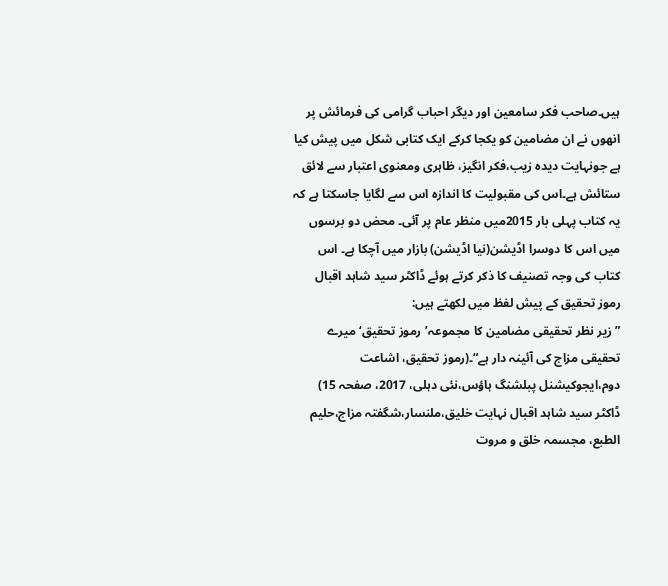ہیں۔صاحب فکر سامعین اور دیگر احباب گرامی کی فرمائش پر انھوں نے ان مضامین کو یکجا کرکے ایک کتابی شکل میں پیش کیا ہے جونہایت دیدہ زیب،فکر انگیز، ظاہری ومعنوی اعتبار سے لائق ستائش ہے۔اس کی مقبولیت کا اندازہ اس سے لگایا جاسکتا ہے کہ یہ کتاب پہلی بار 2015میں منظر عام پر آئی۔ محض دو برسوں میں اس کا دوسرا اڈیشن(نیا اڈیشن) بازار میں آچکا ہے۔ اس کتاب کی وجہ تصنیف کا ذکر کرتے ہوئے ڈاکٹر سید شاہد اقبال رموز تحقیق کے پیش لفظ میں لکھتے ہیں:
” زیر نظر تحقیقی مضامین کا مجموعہ’رموز تحقیق‘ میرے تحقیقی مزاج کی آئینہ دار ہے“۔(رموز تحقیق، اشاعت دوم،ایجوکیشنل پبلشنگ ہاؤس،نئی دہلی، 2017، صفحہ 15)
ڈاکٹر سید شاہد اقبال نہایت خلیق،ملنسار،شگفتہ مزاج،حلیم الطبع، مجسمہ خلق و مروت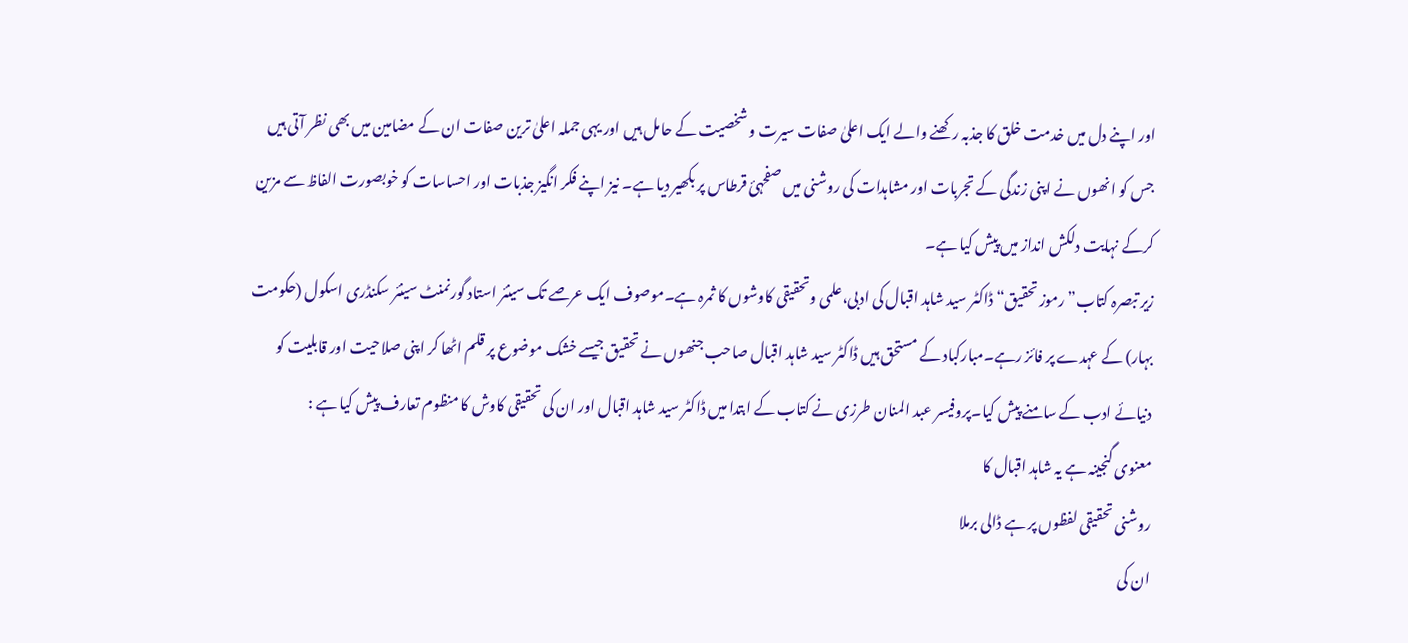اور اپنے دل میں خدمت خلق کا جذبہ رکھنے والے ایک اعلیٰ صفات سیرت و شخصیت کے حامل ہیں اور یہی جملہ اعلیٰ ترین صفات ان کے مضامین میں بھی نظر آتی ہیں جس کو انھوں نے اپنی زندگی کے تجربات اور مشاہدات کی روشنی میں صفحہئ قرطاس پر بکھیر دیا ہے۔ نیز اپنے فکر انگیز جذبات اور احساسات کو خوبصورت الفاظ سے مزین کرکے نہایت دلکش انداز میں پیش کیا ہے۔
زیر تبصرہ کتاب” رموز تحقیق“ ڈاکٹر سید شاہد اقبال کی ادبی،علمی وتحقیقی کاوشوں کا ثمرہ ہے۔موصوف ایک عرصے تک سینئر استاد گورنمنٹ سینئر سکنڈری اسکول (حکومت بہار) کے عہدے پر فائز رہے۔مبارکباد کے مستحق ہیں ڈاکٹر سید شاہد اقبال صاحب جنھوں نے تحقیق جیسے خشک موضوع پر قلم اٹھا کر اپنی صلاحیت اور قابلیت کو دنیائے ادب کے سامنے پیش کیا۔پروفیسر عبد المنان طرزی نے کتاب کے ابتدا میں ڈاکٹر سید شاہد اقبال اور ان کی تحقیقی کاوش کا منظوم تعارف پیش کیا ہے :
معنوی گنجینہ ہے یہ شاہد اقبال کا
روشنی تحقیقی لفظوں پر ہے ڈالی برملا
ان کی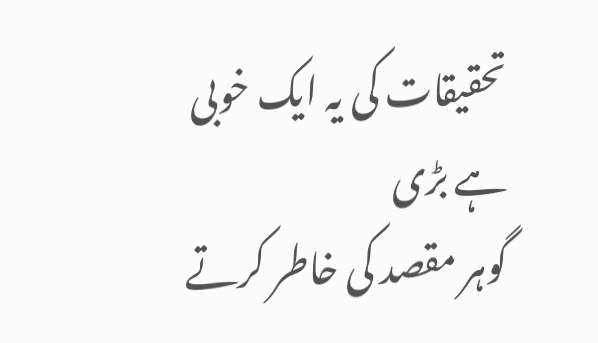تحقیقات کی یہ ایک خوبی ہے بڑی
گوہر مقصد کی خاطر کرتے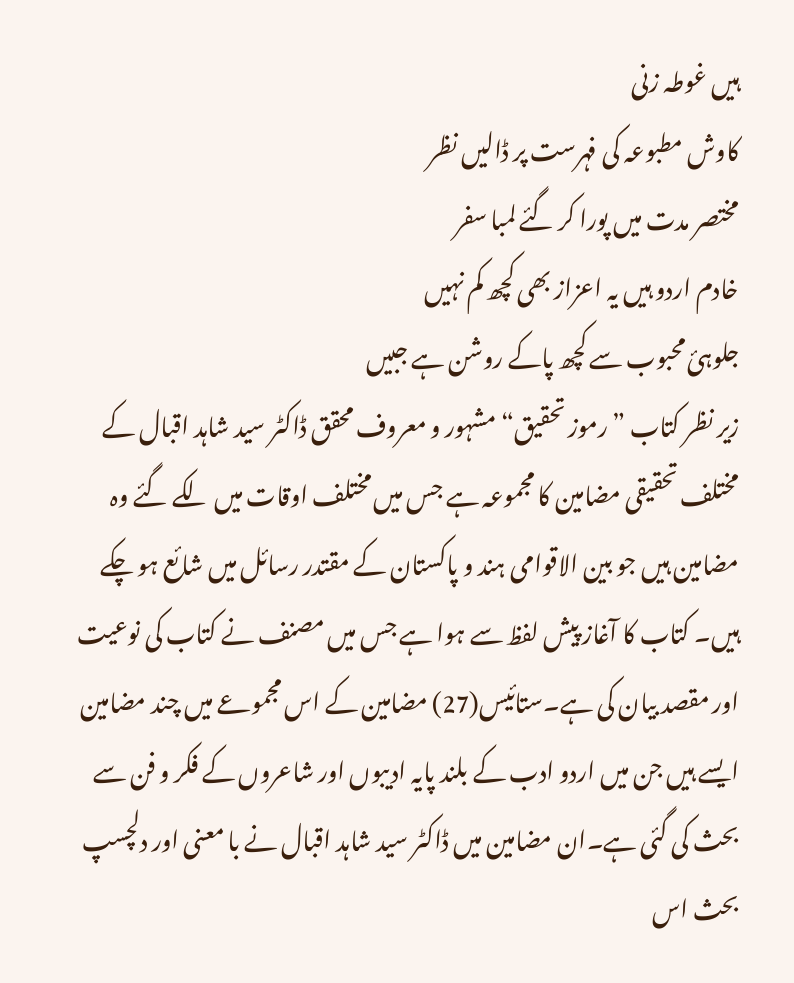ہیں غوطہ زنی
کاوش مطبوعہ کی فہرست پر ڈالیں نظر
مختصر مدت میں پورا کر گئے لمبا سفر
خادم اردو ہیں یہ اعزاز بھی کچھ کم نہیں
جلوہئ محبوب سے کچھ پاکے روشن ہے جبیں
زیر نظر کتاب ”رموز تحقیق“ مشہور و معروف محقق ڈاکٹر سید شاہد اقبال کے مختلف تحقیقی مضامین کا مجموعہ ہے جس میں مختلف اوقات میں لکے گئے وہ مضامین ہیں جو بین الاقوامی ہند و پاکستان کے مقتدر رسائل میں شائع ہو چکے ہیں۔ کتاب کا آغاز پیش لفظ سے ہوا ہے جس میں مصنف نے کتاب کی نوعیت اور مقصد بیان کی ہے۔ستائیس(27) مضامین کے اس مجموعے میں چند مضامین ایسے ہیں جن میں اردو ادب کے بلند پایہ ادیبوں اور شاعروں کے فکر و فن سے بحث کی گئی ہے۔ان مضامین میں ڈاکٹر سید شاہد اقبال نے با معنی اور دلچسپ بحث اس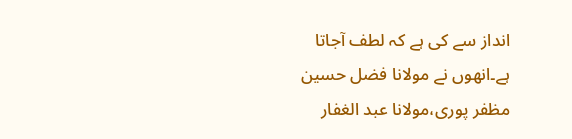انداز سے کی ہے کہ لطف آجاتا ہے۔انھوں نے مولانا فضل حسین مظفر پوری،مولانا عبد الغفار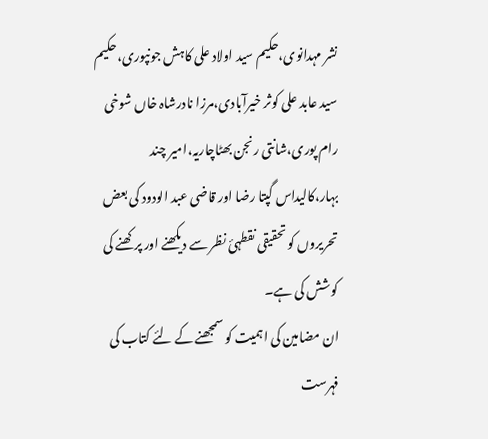نشر مہدانوی،حکیم سید اولاد علی کاہش جونپوری،حکیم سید عابد علی کوثر خیرآبادی،مرزا نادرشاہ خاں شوخی رام پوری،شانتی رنجن بھٹاچاریہ،امیر چند بہار،کالیداس گپتا رضا اور قاضی عبد الودود کی بعض تحریروں کو تحقیقی نقطہئ نظر سے دیکھنے اور پرکھنے کی کوشش کی ہے۔
ان مضامین کی اہمیت کو سمجھنے کے لئے کتاب کی فہرست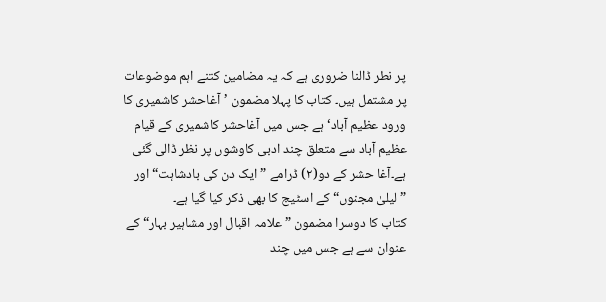پر نطر ڈالنا ضروری ہے کہ یہ مضامین کتنے اہم موضوعات پر مشتمل ہیں۔ کتاب کا پہلا مضمون ’آغاحشر کاشمیری کا ورود عظیم آباد‘ ہے جس میں آغاحشر کاشمیری کے قیام عظیم آباد سے متعلق چند ادبی کاوشوں پر نظر ڈالی گئی ہے۔آغا حشر کے دو(۲) ڈرامے ” ایک دن کی بادشاہت“ اور ”لیلیٰ مجنوں“ کے اسٹیج کا بھی ذکر کیا گیا ہے۔
کتاب کا دوسرا مضمون ”علامہ اقبال اور مشاہیر بہار“ کے عنوان سے ہے جس میں چند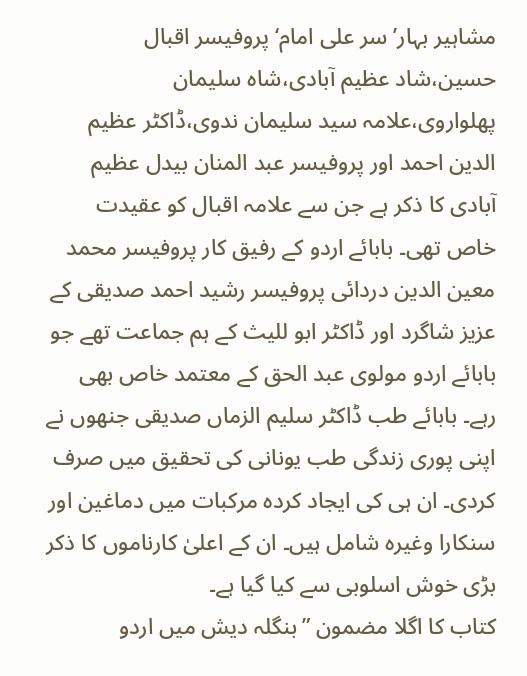مشاہیر بہار’ سر علی امام‘ پروفیسر اقبال حسین،شاد عظیم آبادی،شاہ سلیمان پھلواروی،علامہ سید سلیمان ندوی،ڈاکٹر عظیم الدین احمد اور پروفیسر عبد المنان بیدل عظیم آبادی کا ذکر ہے جن سے علامہ اقبال کو عقیدت خاص تھی۔ بابائے اردو کے رفیق کار پروفیسر محمد معین الدین دردائی پروفیسر رشید احمد صدیقی کے عزیز شاگرد اور ڈاکٹر ابو للیث کے ہم جماعت تھے جو بابائے اردو مولوی عبد الحق کے معتمد خاص بھی رہے۔ بابائے طب ڈاکٹر سلیم الزماں صدیقی جنھوں نے اپنی پوری زندگی طب یونانی کی تحقیق میں صرف کردی۔ ان ہی کی ایجاد کردہ مرکبات میں دماغین اور سنکارا وغیرہ شامل ہیں۔ ان کے اعلیٰ کارناموں کا ذکر بڑی خوش اسلوبی سے کیا گیا ہے۔
کتاب کا اگلا مضمون ”بنگلہ دیش میں اردو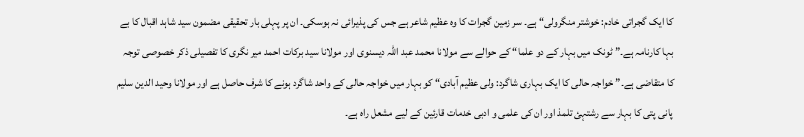کا ایک گجراتی خادم: خوشتر منگرولی“ ہے۔ سر زمین گجرات کا وہ عظیم شاعر ہے جس کی پذیرائی نہ ہوسکی۔ ان پر پہلی بار تحقیقی مضمون سید شاہد اقبال کا بے بہا کارنامہ ہے۔” ٹونک میں بہار کے دو علما“ کے حوالے سے مولانا محمد عبد اللہ دیسنوی اور مولانا سید برکات احمد میر نگری کا تفصیلی ذکر خصوصی توجہ کا متقاضی ہے۔” خواجہ حالی کا ایک بہاری شاگرد: ولی عظیم آبادی“ کو بہار میں خواجہ حالی کے واحد شاگرد ہونے کا شرف حاصل ہے اور مولانا وحید الدین سلیم پانی پتی کا بہار سے رشتہئ تلمذ اور ان کی علمی و ادبی خدمات قارئین کے لیے مشعل راہ ہے۔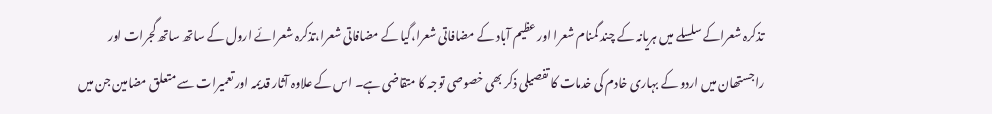تذکرہ شعراکے سلسلے میں ہریانہ کے چند گمنام شعرا اور عظیم آباد کے مضافاتی شعرا،گیا کے مضافاتی شعرا،تذکرہ شعرائے ارول کے ساتھ ساتھ گجرات اور راجستھان میں اردو کے بہاری خادم کی خدمات کا تفصیلی ذکر بھی خصوصی توجہ کا متقاضی ہے۔ اس کے علاوہ آثار قدیمہ اور تعمیرات سے متعلق مضامین جن میں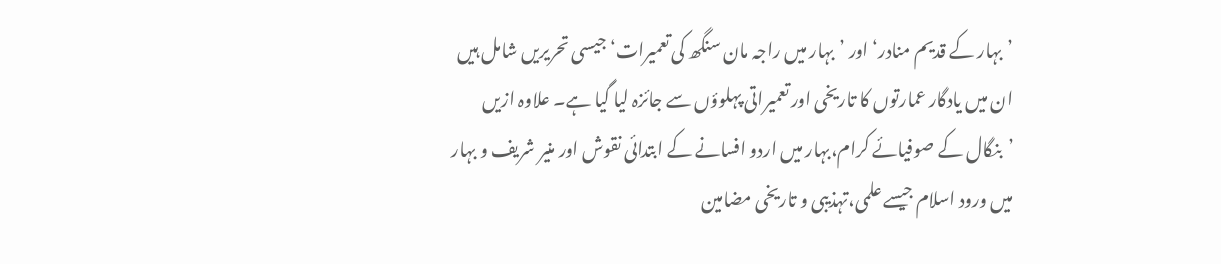’بہار کے قدیم منادر‘ اور ’بہار میں راجہ مان سنگھ کی تعمیرات‘ جیسی تحریریں شامل ہیں ان میں یادگار عمارتوں کا تاریخی اور تعمیراتی پہلوؤں سے جائزہ لیا گیا ہے۔ علاوہ ازیں ’بنگال کے صوفیائے کرام،بہار میں اردو افسانے کے ابتدائی نقوش اور منیر شریف و بہار میں ورود اسلام جیسے علمی،تہذیبی و تاریخی مضامین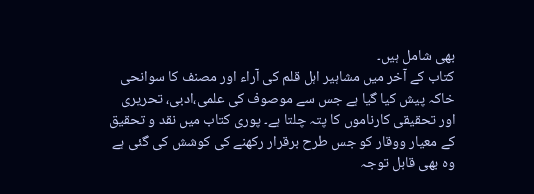بھی شامل ہیں۔
کتاب کے آخر میں مشاہیر اہل قلم کی آراء اور مصنف کا سوانحی خاکہ پیش کیا گیا ہے جس سے موصوف کی علمی،ادبی، تحریری اور تحقیقی کارناموں کا پتہ چلتا ہے۔ پوری کتاب میں نقد و تحقیق کے معیار ووقار کو جس طرح برقرار رکھنے کی کوشش کی گئی ہے وہ بھی قابل توجہ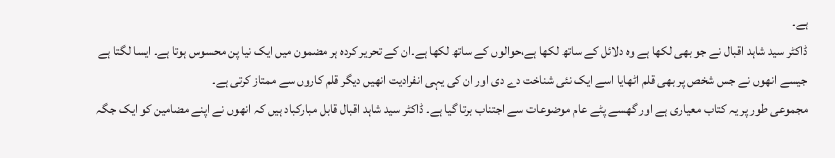ہے۔
ڈاکٹر سید شاہد اقبال نے جو بھی لکھا ہے وہ دلائل کے ساتھ لکھا ہے،حوالوں کے ساتھ لکھا ہے۔ان کے تحریر کردہ ہر مضمون میں ایک نیا پن محسوس ہوتا ہے۔ ایسا لگتا ہے جیسے انھوں نے جس شخص پر بھی قلم اٹھایا اسے ایک نئی شناخت دے دی اور ان کی یہی انفرادیت انھیں دیگر قلم کاروں سے ممتاز کرتی ہے۔
مجموعی طور پر یہ کتاب معیاری ہے اور گھسے پٹے عام موضوعات سے اجتناب برتا گیا ہے۔ ڈاکٹر سید شاہد اقبال قابل مبارکباد ہیں کہ انھوں نے اپنے مضامین کو ایک جگہ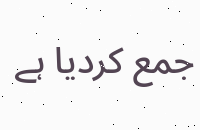جمع کردیا ہے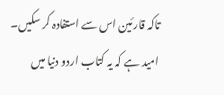تاکہ قارئین اس سے استفادہ کر سکیں۔ امید ہے کہ یہ کتاب اردو دنیا میں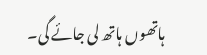ہاتھوں ہاتھ لی جائے گی۔